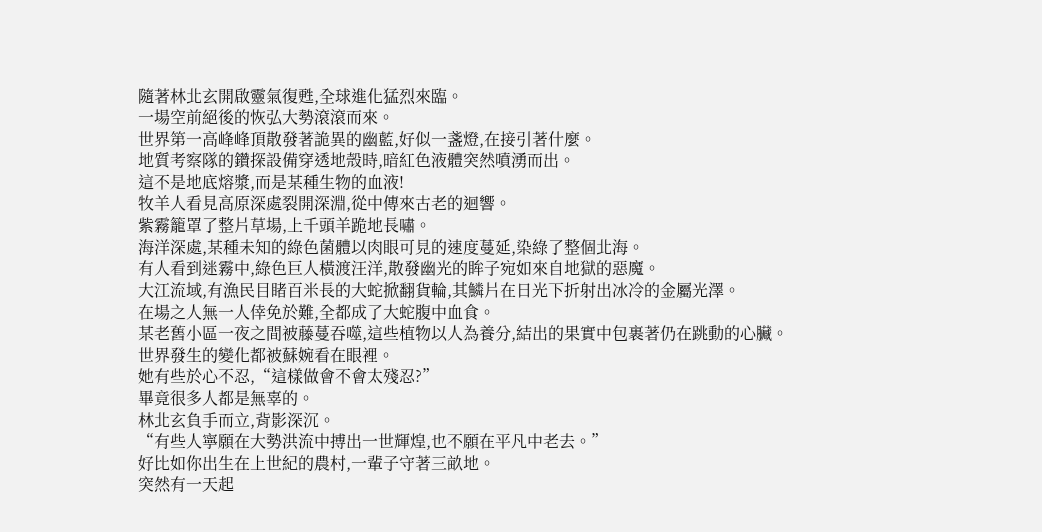隨著林北玄開啟靈氣復甦,全球進化猛烈來臨。
一場空前絕後的恢弘大勢滾滾而來。
世界第一高峰峰頂散發著詭異的幽藍,好似一盞燈,在接引著什麼。
地質考察隊的鑽探設備穿透地殼時,暗紅色液體突然噴湧而出。
這不是地底熔漿,而是某種生物的血液!
牧羊人看見高原深處裂開深淵,從中傳來古老的迴響。
紫霧籠罩了整片草場,上千頭羊跪地長嘯。
海洋深處,某種未知的綠色菌體以肉眼可見的速度蔓延,染綠了整個北海。
有人看到迷霧中,綠色巨人橫渡汪洋,散發幽光的眸子宛如來自地獄的惡魔。
大江流域,有漁民目睹百米長的大蛇掀翻貨輪,其鱗片在日光下折射出冰冷的金屬光澤。
在場之人無一人倖免於難,全都成了大蛇腹中血食。
某老舊小區一夜之間被藤蔓吞噬,這些植物以人為養分,結出的果實中包裹著仍在跳動的心臟。
世界發生的變化都被蘇婉看在眼裡。
她有些於心不忍,“這樣做會不會太殘忍?”
畢竟很多人都是無辜的。
林北玄負手而立,背影深沉。
“有些人寧願在大勢洪流中搏出一世輝煌,也不願在平凡中老去。”
好比如你出生在上世紀的農村,一輩子守著三畝地。
突然有一天起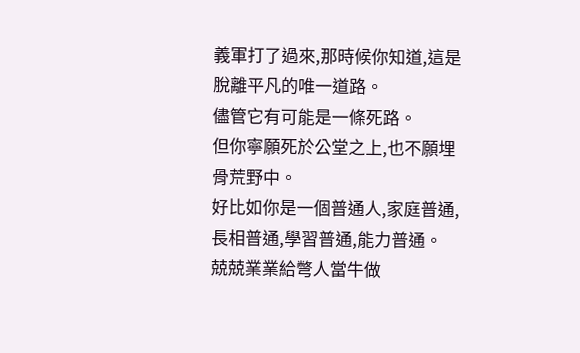義軍打了過來,那時候你知道,這是脫離平凡的唯一道路。
儘管它有可能是一條死路。
但你寧願死於公堂之上,也不願埋骨荒野中。
好比如你是一個普通人,家庭普通,長相普通,學習普通,能力普通。
兢兢業業給彆人當牛做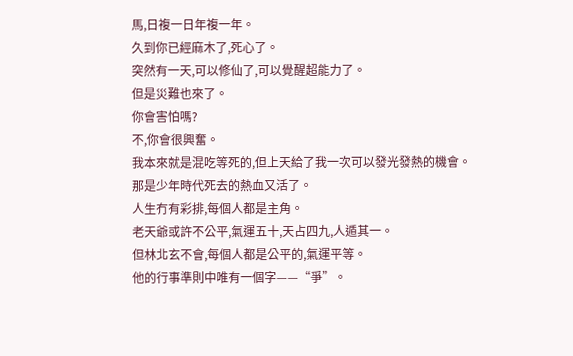馬,日複一日年複一年。
久到你已經麻木了,死心了。
突然有一天,可以修仙了,可以覺醒超能力了。
但是災難也來了。
你會害怕嗎?
不,你會很興奮。
我本來就是混吃等死的,但上天給了我一次可以發光發熱的機會。
那是少年時代死去的熱血又活了。
人生冇有彩排,每個人都是主角。
老天爺或許不公平,氣運五十,天占四九,人遁其一。
但林北玄不會,每個人都是公平的,氣運平等。
他的行事準則中唯有一個字——“爭”。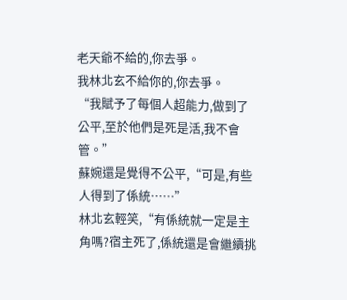老天爺不給的,你去爭。
我林北玄不給你的,你去爭。
“我賦予了每個人超能力,做到了公平,至於他們是死是活,我不會管。”
蘇婉還是覺得不公平,“可是,有些人得到了係統……”
林北玄輕笑,“有係統就一定是主角嗎?宿主死了,係統還是會繼續挑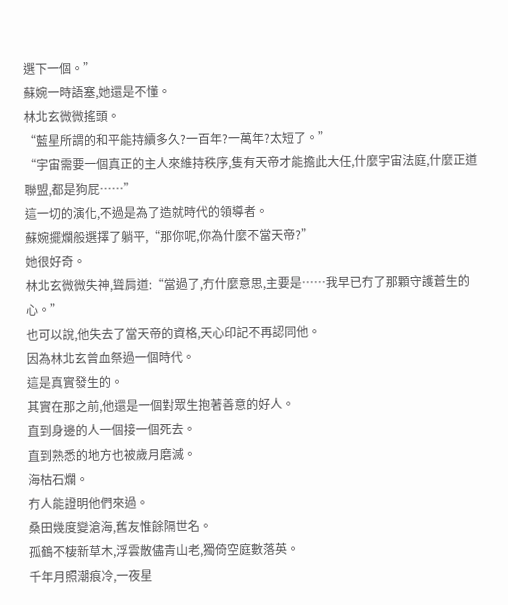選下一個。”
蘇婉一時語塞,她還是不懂。
林北玄微微搖頭。
“藍星所謂的和平能持續多久?一百年?一萬年?太短了。”
“宇宙需要一個真正的主人來維持秩序,隻有天帝才能擔此大任,什麼宇宙法庭,什麼正道聯盟,都是狗屁……”
這一切的演化,不過是為了造就時代的領導者。
蘇婉擺爛般選擇了躺平,“那你呢,你為什麼不當天帝?”
她很好奇。
林北玄微微失神,聳肩道:“當過了,冇什麼意思,主要是……我早已冇了那顆守護蒼生的心。”
也可以說,他失去了當天帝的資格,天心印記不再認同他。
因為林北玄曾血祭過一個時代。
這是真實發生的。
其實在那之前,他還是一個對眾生抱著善意的好人。
直到身邊的人一個接一個死去。
直到熟悉的地方也被歲月磨滅。
海枯石爛。
冇人能證明他們來過。
桑田幾度變滄海,舊友惟餘隔世名。
孤鶴不棲新草木,浮雲散儘青山老,獨倚空庭數落英。
千年月照潮痕冷,一夜星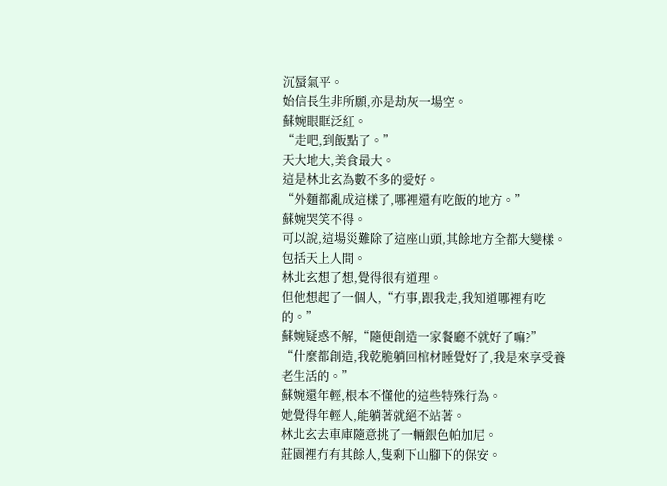沉蜃氣平。
始信長生非所願,亦是劫灰一場空。
蘇婉眼眶泛紅。
“走吧,到飯點了。”
天大地大,美食最大。
這是林北玄為數不多的愛好。
“外麵都亂成這樣了,哪裡還有吃飯的地方。”
蘇婉哭笑不得。
可以說,這場災難除了這座山頭,其餘地方全都大變樣。
包括天上人間。
林北玄想了想,覺得很有道理。
但他想起了一個人,“冇事,跟我走,我知道哪裡有吃的。”
蘇婉疑惑不解,“隨便創造一家餐廳不就好了嘛?”
“什麼都創造,我乾脆躺回棺材睡覺好了,我是來享受養老生活的。”
蘇婉還年輕,根本不懂他的這些特殊行為。
她覺得年輕人,能躺著就絕不站著。
林北玄去車庫隨意挑了一輛銀色帕加尼。
莊園裡冇有其餘人,隻剩下山腳下的保安。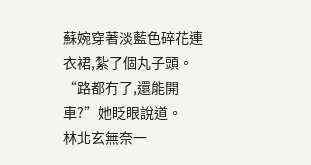蘇婉穿著淡藍色碎花連衣裙,紮了個丸子頭。
“路都冇了,還能開車?”她眨眼說道。
林北玄無奈一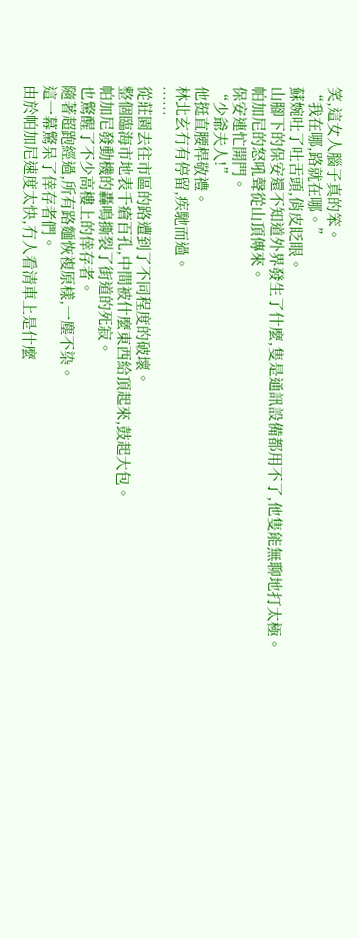笑,這女人腦子真的笨。
“我在哪,路就在哪。”
蘇婉吐了吐舌頭,俏皮眨眼。
山腳下的保安還不知道外界發生了什麼,隻是通訊設備都用不了,他隻能無聊地打太極。
帕加尼的怒吼聲從山頂傳來。
保安連忙開門。
“少爺夫人!”
他挺直腰桿敬禮。
林北玄冇有停留,疾馳而過。
……
從莊園去往市區的路遭到了不同程度的破壞。
整個臨海市地表千瘡百孔,中間被什麼東西給頂起來,鼓起大包。
帕加尼發動機的轟鳴撕裂了街道的死寂。
也驚醒了不少高樓上的倖存者。
隨著超跑經過,所有路麵恢複原樣,一塵不染。
這一幕驚呆了倖存者們。
由於帕加尼速度太快,冇人看清車上是什麼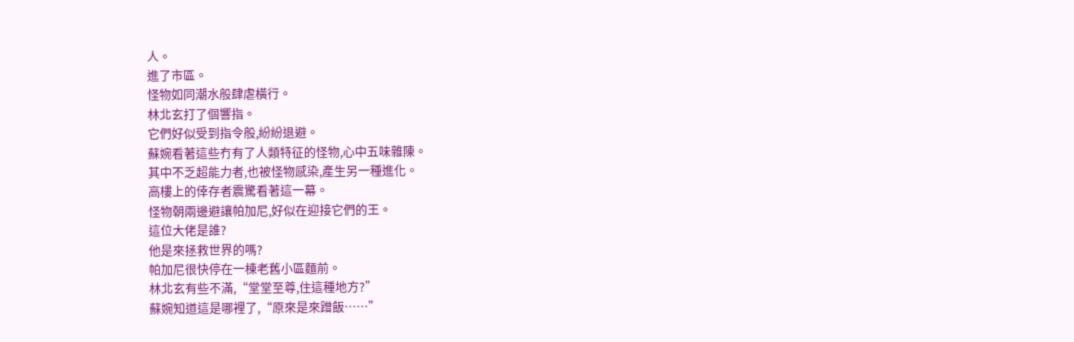人。
進了市區。
怪物如同潮水般肆虐橫行。
林北玄打了個響指。
它們好似受到指令般,紛紛退避。
蘇婉看著這些冇有了人類特征的怪物,心中五味雜陳。
其中不乏超能力者,也被怪物感染,產生另一種進化。
高樓上的倖存者震驚看著這一幕。
怪物朝兩邊避讓帕加尼,好似在迎接它們的王。
這位大佬是誰?
他是來拯救世界的嗎?
帕加尼很快停在一棟老舊小區麵前。
林北玄有些不滿,“堂堂至尊,住這種地方?”
蘇婉知道這是哪裡了,“原來是來蹭飯……”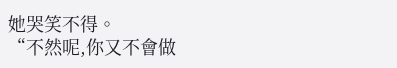她哭笑不得。
“不然呢,你又不會做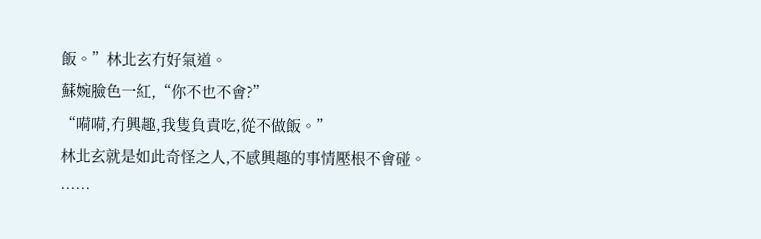飯。”林北玄冇好氣道。
蘇婉臉色一紅,“你不也不會?”
“嗬嗬,冇興趣,我隻負責吃,從不做飯。”
林北玄就是如此奇怪之人,不感興趣的事情壓根不會碰。
……